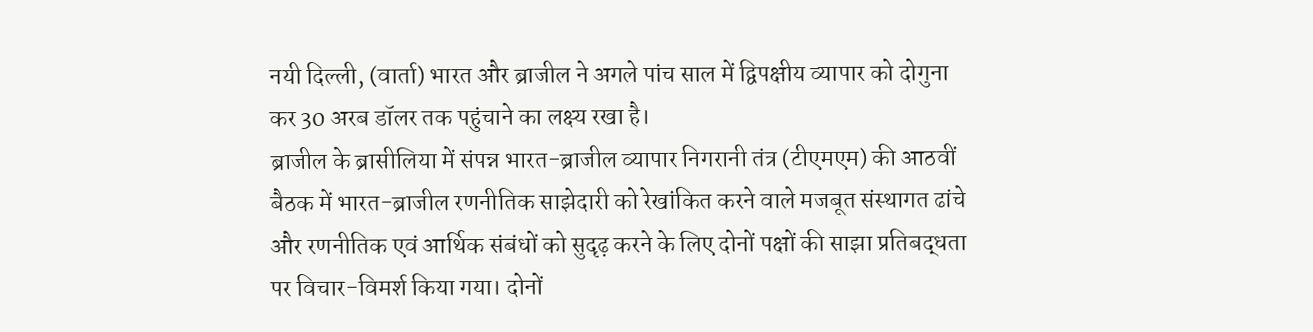नयी दिल्ली, (वार्ता) भारत और ब्राजील ने अगले पांच साल में द्विपक्षीय व्यापार को दोगुना कर 30 अरब डॉलर तक पहुंचाने का लक्ष्य रखा है।
ब्राजील के ब्रासीलिया में संपन्न भारत-ब्राजील व्यापार निगरानी तंत्र (टीएमएम) की आठवीं बैठक में भारत-ब्राजील रणनीतिक साझेदारी को रेखांकित करने वाले मजबूत संस्थागत ढांचे और रणनीतिक एवं आर्थिक संबंधों को सुदृढ़ करने के लिए दोनों पक्षों की साझा प्रतिबद्धता पर विचार-विमर्श किया गया। दोनों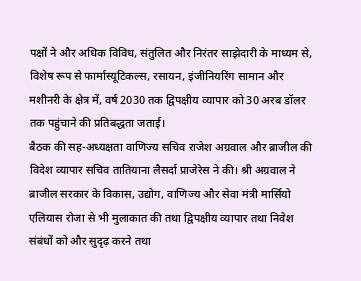पक्षों ने और अधिक विविध, संतुलित और निरंतर साझेदारी के माध्यम से, विशेष रूप से फार्मास्यूटिकल्स, रसायन, इंजीनियरिंग सामान और मशीनरी के क्षेत्र में, वर्ष 2030 तक द्विपक्षीय व्यापार को 30 अरब डॉलर तक पहुंचाने की प्रतिबद्धता जताई।
बैठक की सह-अध्यक्षता वाणिज्य सचिव राजेश अग्रवाल और ब्राजील की विदेश व्यापार सचिव तातियाना लैसर्दा प्राजेरेस ने की। श्री अग्रवाल ने ब्राजील सरकार के विकास, उद्योग, वाणिज्य और सेवा मंत्री मार्सियो एलियास रोजा से भी मुलाकात की तथा द्विपक्षीय व्यापार तथा निवेश संबंधों को और सुदृढ़ करने तथा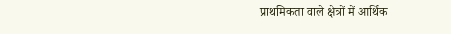प्राथमिकता वाले क्षेत्रों में आर्थिक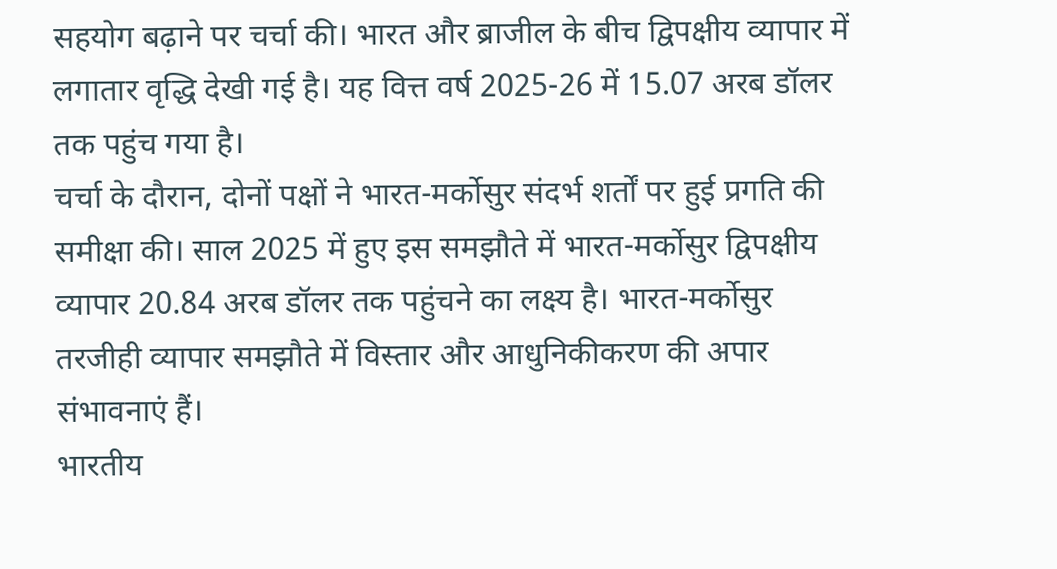सहयोग बढ़ाने पर चर्चा की। भारत और ब्राजील के बीच द्विपक्षीय व्यापार में लगातार वृद्धि देखी गई है। यह वित्त वर्ष 2025-26 में 15.07 अरब डॉलर तक पहुंच गया है।
चर्चा के दौरान, दोनों पक्षों ने भारत-मर्कोसुर संदर्भ शर्तों पर हुई प्रगति की समीक्षा की। साल 2025 में हुए इस समझौते में भारत-मर्कोसुर द्विपक्षीय व्यापार 20.84 अरब डॉलर तक पहुंचने का लक्ष्य है। भारत-मर्कोसुर तरजीही व्यापार समझौते में विस्तार और आधुनिकीकरण की अपार संभावनाएं हैं।
भारतीय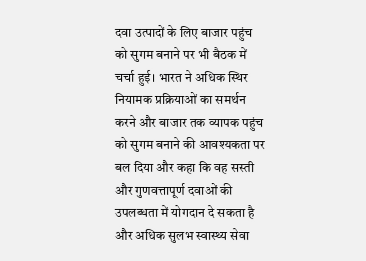दवा उत्पादों के लिए बाजार पहुंच को सुगम बनाने पर भी बैठक में चर्चा हुई। भारत ने अधिक स्थिर नियामक प्रक्रियाओं का समर्थन करने और बाजार तक व्यापक पहुंच को सुगम बनाने की आवश्यकता पर बल दिया और कहा कि वह सस्ती और गुणवत्तापूर्ण दवाओं की उपलब्धता में योगदान दे सकता है और अधिक सुलभ स्वास्थ्य सेवा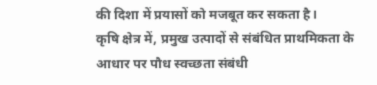की दिशा में प्रयासों को मजबूत कर सकता है।
कृषि क्षेत्र में, प्रमुख उत्पादों से संबंधित प्राथमिकता के आधार पर पौध स्वच्छता संबंधी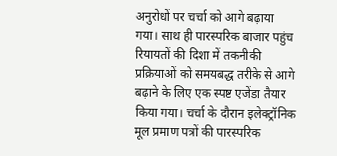अनुरोधों पर चर्चा को आगे बढ़ाया गया। साथ ही पारस्परिक बाजार पहुंच रियायतों की दिशा में तकनीकी प्रक्रियाओं को समयबद्ध तरीके से आगे बढ़ाने के लिए एक स्पष्ट एजेंडा तैयार किया गया। चर्चा के दौरान इलेक्ट्रॉनिक मूल प्रमाण पत्रों की पारस्परिक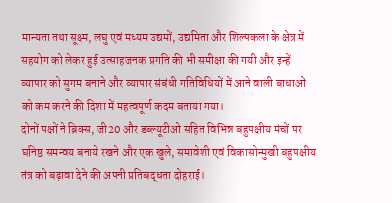मान्यता तथा सूक्ष्म, लघु एवं मध्यम उद्यमों, उद्यमिता और शिल्पकला के क्षेत्र में सहयोग को लेकर हुई उत्साहजनक प्रगति की भी समीक्षा की गयी और इन्हें व्यापार को सुगम बनाने और व्यापार संबंधी गतिविधियों में आने वाली बाधाओं को कम करने की दिशा में महत्वपूर्ण कदम बताया गया।
दोनों पक्षों ने ब्रिक्स, जी20 और डब्ल्यूटीओ सहित विभिन्न बहुपक्षीय मंचों पर घनिष्ठ समन्वय बनाये रखने और एक खुले, समावेशी एवं विकासोन्मुखी बहुपक्षीय तंत्र को बढ़ावा देने की अपनी प्रतिबद्धता दोहराई।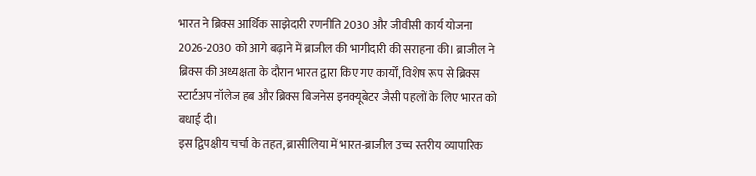भारत ने ब्रिक्स आर्थिक साझेदारी रणनीति 2030 और जीवीसी कार्य योजना 2026-2030 को आगे बढ़ाने में ब्राजील की भागीदारी की सराहना की। ब्राजील ने ब्रिक्स की अध्यक्षता के दौरान भारत द्वारा किए गए कार्यों, विशेष रूप से ब्रिक्स स्टार्टअप नॉलेज हब और ब्रिक्स बिजनेस इनक्यूबेटर जैसी पहलों के लिए भारत को बधाई दी।
इस द्विपक्षीय चर्चा के तहत, ब्रासीलिया में भारत-ब्राजील उच्च स्तरीय व्यापारिक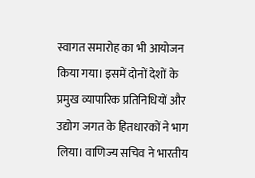स्वागत समारोह का भी आयोजन किया गया। इसमें दोनों देशों के प्रमुख व्यापारिक प्रतिनिधियों और उद्योग जगत के हितधारकों ने भाग लिया। वाणिज्य सचिव ने भारतीय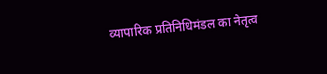व्यापारिक प्रतिनिधिमंडल का नेतृत्व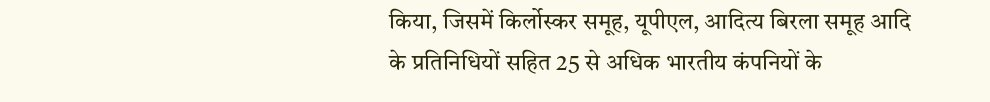किया, जिसमें किर्लोस्कर समूह, यूपीएल, आदित्य बिरला समूह आदि के प्रतिनिधियों सहित 25 से अधिक भारतीय कंपनियों के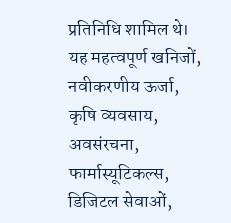प्रतिनिधि शामिल थे। यह महत्वपूर्ण खनिजों, नवीकरणीय ऊर्जा, कृषि व्यवसाय, अवसंरचना, फार्मास्यूटिकल्स, डिजिटल सेवाओं,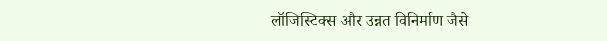लॉजिस्टिक्स और उन्नत विनिर्माण जैसे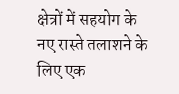क्षेत्रों में सहयोग के नए रास्ते तलाशने के लिए एक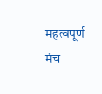महत्वपूर्ण मंच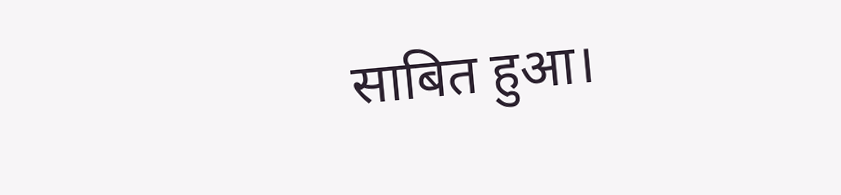साबित हुआ।